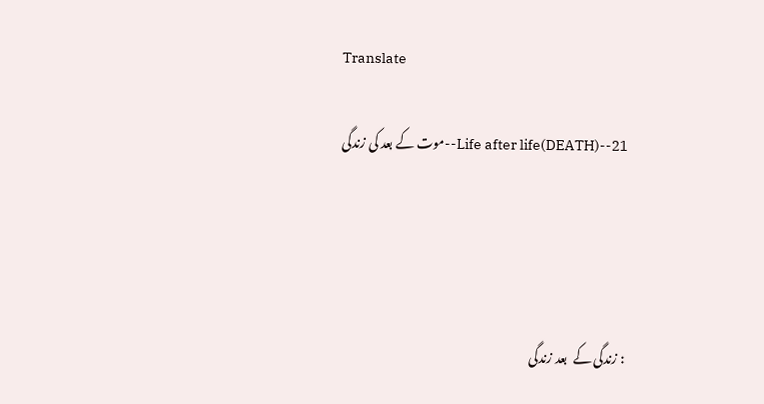Translate

21--Life after life(DEATH)--موت کے بعد کی زندگی




: زندگی کے  بعد زندگی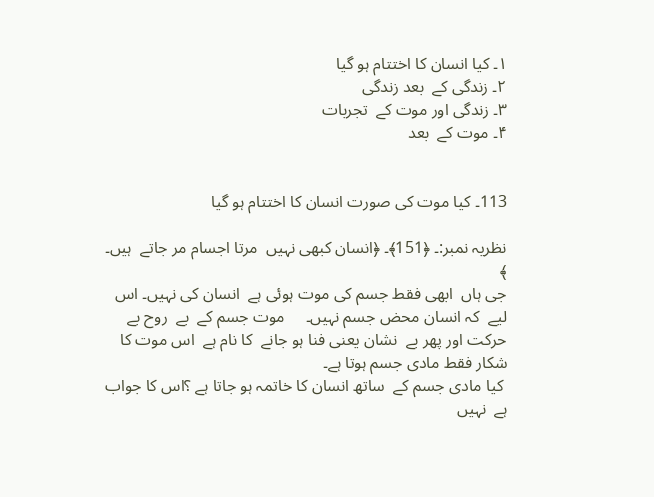۱۔ کیا انسان کا اختتام ہو گیا
۲۔ زندگی کے  بعد زندگی
۳۔ زندگی اور موت کے  تجربات
۴۔ موت کے  بعد


113۔ کیا موت کی صورت انسان کا اختتام ہو گیا

نظریہ نمبر:۔ ﴿151﴾۔ ﴿انسان کبھی نہیں  مرتا اجسام مر جاتے  ہیں۔ ﴾
جی ہاں  ابھی فقط جسم کی موت ہوئی ہے  انسان کی نہیں۔ اس لیے  کہ انسان محض جسم نہیں۔     موت جسم کے  بے  روح بے  حرکت اور پھر بے  نشان یعنی فنا ہو جانے  کا نام ہے  اس موت کا شکار فقط مادی جسم ہوتا ہے۔
 کیا مادی جسم کے  ساتھ انسان کا خاتمہ ہو جاتا ہے ؟اس کا جواب ہے  نہیں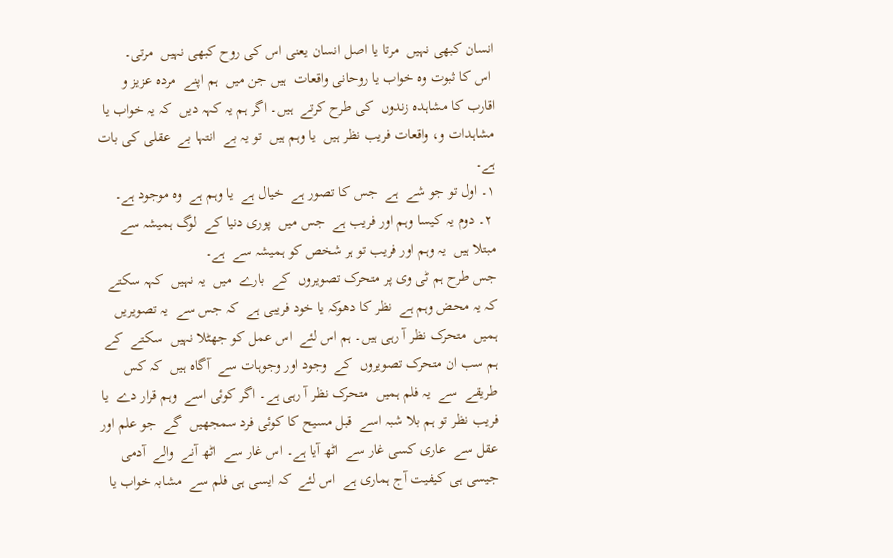انسان کبھی نہیں  مرتا یا اصل انسان یعنی اس کی روح کبھی نہیں  مرتی۔
 اس کا ثبوت وہ خواب یا روحانی واقعات  ہیں جن میں  ہم اپنے  مردہ عزیز و اقارب کا مشاہدہ زندوں  کی طرح کرتے  ہیں۔ اگر ہم یہ کہہ دیں  کہ یہ خواب یا مشاہدات و، واقعات فریب نظر ہیں  یا وہم ہیں  تو یہ بے  انتہا بے  عقلی کی بات ہے۔
۱۔ اول تو جو شے  ہے  جس کا تصور ہے  خیال ہے  یا وہم ہے  وہ موجود ہے۔
 ۲۔ دوم یہ کیسا وہم اور فریب ہے  جس میں  پوری دنیا کے  لوگ ہمیشہ سے  مبتلا ہیں  یہ وہم اور فریب تو ہر شخص کو ہمیشہ سے  ہے۔
جس طرح ہم ٹی وی پر متحرک تصویروں  کے  بارے  میں  یہ نہیں  کہہ سکتے  کہ یہ محض وہم ہے  نظر کا دھوکہ یا خود فریبی ہے  کہ جس سے  یہ تصویریں  ہمیں  متحرک نظر آ رہی ہیں۔ ہم اس لئے  اس عمل کو جھٹلا نہیں  سکتے  کے  ہم سب ان متحرک تصویروں  کے  وجود اور وجوہات سے  آگاہ ہیں  کہ کس طریقے  سے  یہ فلم ہمیں  متحرک نظر آ رہی ہے۔ اگر کوئی اسے  وہم قرار دے  یا فریب نظر تو ہم بلا شبہ اسے  قبل مسیح کا کوئی فرد سمجھیں  گے  جو علم اور عقل سے  عاری کسی غار سے  اٹھ آیا ہے۔ اس غار سے  اٹھ آنے  والے  آدمی جیسی ہی کیفیت آج ہماری ہے  اس لئے  کہ ایسی ہی فلم سے  مشابہ خواب یا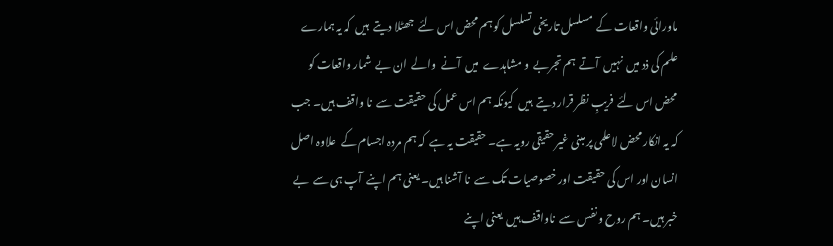ماورائی واقعات کے  مسلسل تاریخی تسلسل کو ہم محض اس لئے  جھٹلا دیتے  ہیں  کہ یہ ہمارے  علم کی ذد میں  نہیں  آتے  ہم تجربے  و مشاہدے  میں  آنے  والے  ان بے  شمار واقعات کو محض اس لئے  فریبِ نظر قرار دیتے  ہیں  کیونکہ ہم اس عمل کی حقیقت سے  نا واقف ہیں۔ جب کہ یہ انکار محض لاعلمی پر مبنی غیر حقیقی رویہ ہے۔ حقیقت یہ ہے  کہ ہم مردہ اجسام کے  علاوہ اصل انسان اور اس کی حقیقت اور خصوصیات تک سے  نا آشنا ہیں۔ یعنی ہم اپنے  آپ ہی سے  بے  خبر ہیں۔ ہم روح و نفس سے  ناواقف ہیں  یعنی اپنے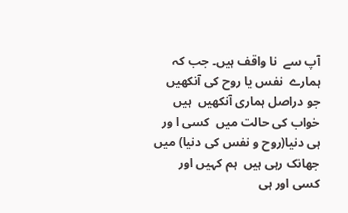آپ سے  نا واقف ہیں۔ جب کہ ہمارے  نفس یا روح کی آنکھیں  جو دراصل ہماری آنکھیں  ہیں  خواب کی حالت میں  کسی ا ور ہی دنیا(روح و نفس کی دنیا) میں  جھانک رہی ہیں  ہم کہیں اور کسی اور ہی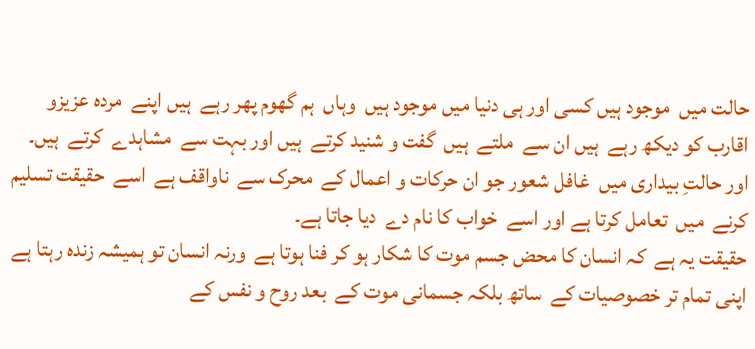حالت میں  موجود ہیں کسی اور ہی دنیا میں موجود ہیں  وہاں  ہم گھوم پھر رہے  ہیں اپنے  مردہ عزیزو اقارب کو دیکھ رہے  ہیں ان سے  ملتے  ہیں  گفت و شنید کرتے  ہیں اور بہت سے  مشاہدے  کرتے  ہیں۔ اور حالتِ بیداری میں  غافل شعور جو ان حرکات و اعمال کے  محرک سے  ناواقف ہے  اسے  حقیقت تسلیم کرنے  میں  تعامل کرتا ہے اور اسے  خواب کا نام دے  دیا جاتا ہے۔
حقیقت یہ ہے  کہ انسان کا محض جسم موت کا شکار ہو کر فنا ہوتا ہے  ورنہ انسان تو ہمیشہ زندہ رہتا ہے  اپنی تمام تر خصوصیات کے  ساتھ بلکہ جسمانی موت کے  بعد روح و نفس کے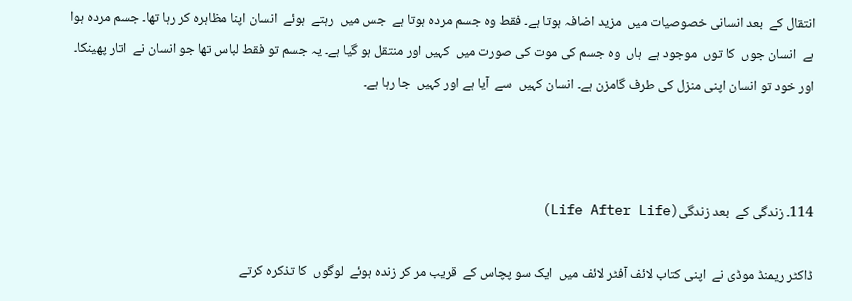انتقال کے  بعد انسانی خصوصیات میں  مزید اضافہ ہوتا ہے۔ فقط وہ جسم مردہ ہوتا ہے  جس میں  رہتے  ہوئے  انسان اپنا مظاہرہ کر رہا تھا۔ جسم مردہ ہوا
ہے  انسان جوں  کا توں  موجود ہے  ہاں  وہ جسم کی موت کی صورت میں  کہیں اور منتقل ہو گیا ہے۔ یہ جسم تو فقط لباس تھا جو انسان نے  اتار پھینکا۔ اور خود تو انسان اپنی منزل کی طرف گامزن ہے۔ انسان کہیں  سے  آیا ہے اور کہیں  جا رہا ہے۔



114۔ زندگی کے  بعد زندگی(Life After Life)

ڈاکٹر ریمنڈ موڈی نے  اپنی کتاب لائف آفٹر لائف میں  ایک سو پچاس کے  قریب مر کر زندہ ہوئے  لوگوں  کا تذکرہ کرتے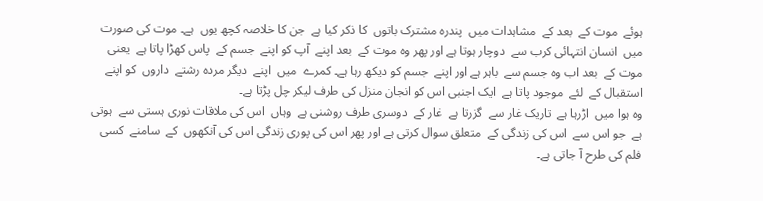ہوئے  موت کے  بعد کے  مشاہدات میں  پندرہ مشترک باتوں  کا ذکر کیا ہے  جن کا خلاصہ کچھ یوں  ہے۔ موت کی صورت میں  انسان انتہائی کرب سے  دوچار ہوتا ہے اور پھر وہ موت کے  بعد اپنے  آپ کو اپنے  جسم کے  پاس کھڑا پاتا ہے  یعنی موت کے  بعد اب وہ جسم سے  باہر ہے اور اپنے  جسم کو دیکھ رہا ہے۔ کمرے  میں  اپنے  دیگر مردہ رشتے  داروں  کو اپنے  استقبال کے  لئے  موجود پاتا ہے  ایک اجنبی اس کو انجان منزل کی طرف لیکر چل پڑتا ہے۔
وہ ہوا میں  اڑرہا ہے  تاریک غار سے  گزرتا ہے  غار کے  دوسری طرف روشنی ہے  وہاں  اس کی ملاقات نوری ہستی سے  ہوتی ہے  جو اس سے  اس کی زندگی کے  متعلق سوال کرتی ہے اور پھر اس کی پوری زندگی اس کی آنکھوں  کے  سامنے  کسی فلم کی طرح آ جاتی ہے۔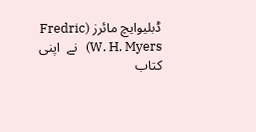ڈبلیوایچ مائرز (Fredric W. H. Myers)   نے  اپنی کتاب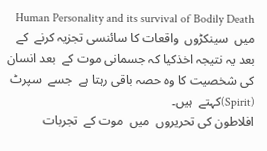Human Personality and its survival of Bodily Death میں  سینکڑوں  واقعات کا سائنسی تجزیہ کرنے  کے  بعد یہ نتیجہ اخذکیا کہ جسمانی موت کے  بعد انسان کی شخصیت کا وہ حصہ باقی رہتا ہے  جسے  سپرٹ (Spirit)کہتے  ہیں۔
افلاطون کی تحریروں  میں  موت کے  تجربات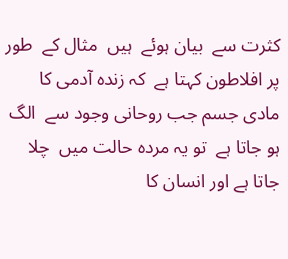کثرت سے  بیان ہوئے  ہیں  مثال کے  طور پر افلاطون کہتا ہے  کہ زندہ آدمی کا مادی جسم جب روحانی وجود سے  الگ ہو جاتا ہے  تو یہ مردہ حالت میں  چلا جاتا ہے اور انسان کا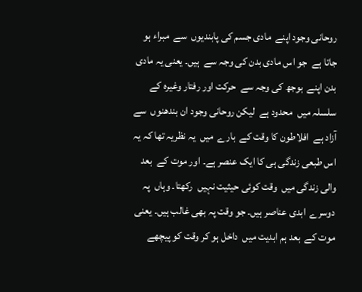روحانی وجود اپنے  مادی جسم کی پابندیوں  سے  مبراء ہو جاتا ہے  جو اس مادی بدن کی وجہ سے  ہیں۔ یعنی یہ مادی بدن اپنے  بوجھ کی وجہ سے  حرکت اور رفتار وغیرہ کے  سلسلہ میں  محدود ہے  لیکن روحانی وجود ان بندھنوں  سے  آزاد ہے  افلاطون کا وقت کے  بارے  میں  یہ نظریہ تھا کہ یہ اس طبعی زندگی ہی کا ایک عنصر ہے۔ اور موت کے  بعد والی زندگی میں  وقت کوئی حیثیت نہیں  رکھتا۔ وہاں  پہ دوسرے  ابدی عناصر ہیں۔ جو وقت پہ بھی غالب ہیں۔ یعنی موت کے  بعد ہم ابدیت میں  داخل ہو کر وقت کو پیچھے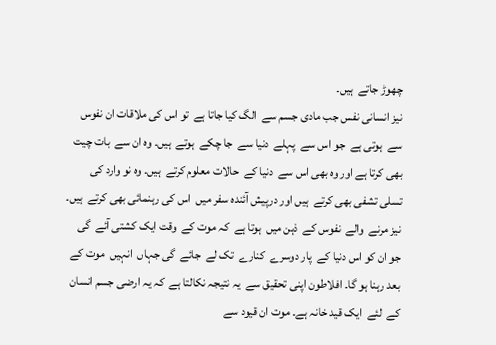چھوڑ جاتے  ہیں۔
نیز انسانی نفس جب مادی جسم سے  الگ کیا جاتا ہے  تو اس کی ملاقات ان نفوس سے  ہوتی ہے  جو اس سے  پہلے  دنیا سے  جا چکے  ہوتے  ہیں۔ وہ ان سے  بات چیت بھی کرتا ہے اور وہ بھی اس سے  دنیا کے  حالات معلوم کرتے  ہیں۔ وہ نو وارد کی تسلی تشفی بھی کرتے  ہیں اور درپیش آئندہ سفر میں  اس کی رہنمائی بھی کرتے  ہیں۔ نیز مرنے  والے  نفوس کے  ذہن میں  ہوتا ہے  کہ موت کے  وقت ایک کشتی آئے  گی جو ان کو اس دنیا کے  پار دوسرے  کنارے  تک لے  جائے  گی جہاں  انہیں  موت کے  بعد رہنا ہو گا۔ افلاطون اپنی تحقیق سے  یہ نتیجہ نکالتا ہے  کہ یہ ارضی جسم انسان کے  لئے  ایک قید خانہ ہے۔ موت ان قیود سے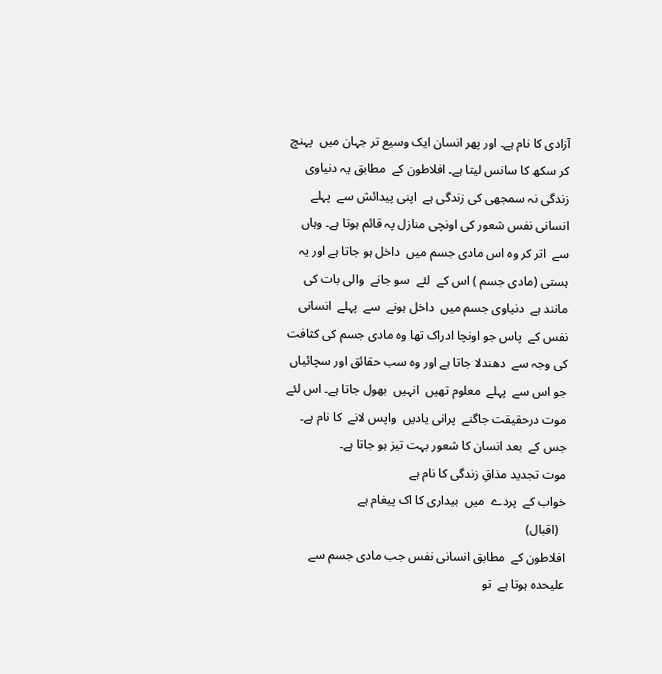آزادی کا نام ہے۔ اور پھر انسان ایک وسیع تر جہان میں  پہنچ کر سکھ کا سانس لیتا ہے۔ افلاطون کے  مطابق یہ دنیاوی زندگی نہ سمجھی کی زندگی ہے  اپنی پیدائش سے  پہلے  انسانی نفس شعور کی اونچی منازل پہ قائم ہوتا ہے۔ وہاں  سے  اتر کر وہ اس مادی جسم میں  داخل ہو جاتا ہے اور یہ ہستی (مادی جسم ) اس کے  لئے  سو جانے  والی بات کی مانند ہے  دنیاوی جسم میں  داخل ہونے  سے  پہلے  انسانی نفس کے  پاس جو اونچا ادراک تھا وہ مادی جسم کی کثافت کی وجہ سے  دھندلا جاتا ہے اور وہ سب حقائق اور سچائیاں  جو اس سے  پہلے  معلوم تھیں  انہیں  بھول جاتا ہے۔ اس لئے  موت درحقیقت جاگنے  پرانی یادیں  واپس لانے  کا نام ہے۔ جس کے  بعد انسان کا شعور بہت تیز ہو جاتا ہے۔
موت تجدید مذاقِ زندگی کا نام ہے
خواب کے  پردے  میں  بیداری کا اک پیغام ہے
  (اقبال)
افلاطون کے  مطابق انسانی نفس جب مادی جسم سے  علیحدہ ہوتا ہے  تو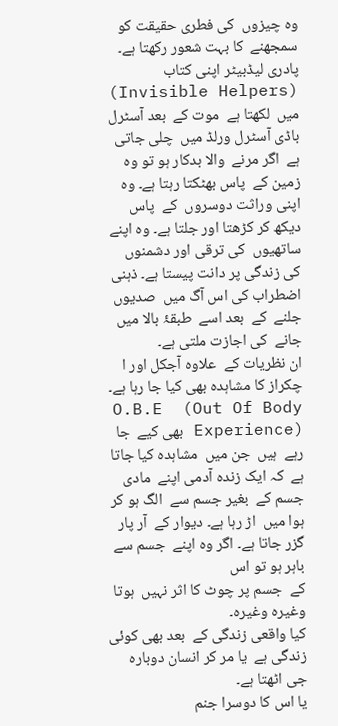وہ چیزوں  کی فطری حقیقت کو سمجھنے  کا بہت شعور رکھتا ہے۔
پادری لیڈبیٹر اپنی کتاب (Invisible Helpers)   میں  لکھتا ہے  موت کے  بعد آسٹرل باڈی آسٹرل ورلڈ میں  چلی جاتی ہے  اگر مرنے  والا بدکار ہو تو وہ زمین کے  پاس بھٹکتا رہتا ہے۔ وہ اپنی وراثت دوسروں  کے  پاس دیکھ کر کڑھتا اور جلتا ہے۔ وہ اپنے  ساتھیوں  کی ترقی اور دشمنوں  کی زندگی پر دانت پیستا ہے۔ ذہنی اضطراب کی اس آگ میں  صدیوں  جلنے  کے  بعد اسے  طبقۂ بالا میں  جانے  کی اجازت ملتی ہے۔
ان نظریات کے  علاوہ آجکل اور ا چکراز کا مشاہدہ بھی کیا جا رہا ہے۔ O.B.E  (Out Of Body Experience) بھی کیے  جا رہے  ہیں  جن میں  مشاہدہ کیا جاتا ہے  کہ ایک زندہ آدمی اپنے  مادی جسم کے  بغیر جسم سے  الگ ہو کر ہوا میں  اڑ رہا ہے۔ دیوار کے  آر پار گزر جاتا ہے۔ اگر وہ اپنے  جسم سے  باہر ہو تو اس
کے  جسم پر چوٹ کا اثر نہیں  ہوتا وغیرہ وغیرہ۔
کیا واقعی زندگی کے  بعد بھی کوئی زندگی ہے  یا مر کر انسان دوبارہ جی اٹھتا ہے۔
یا اس کا دوسرا جنم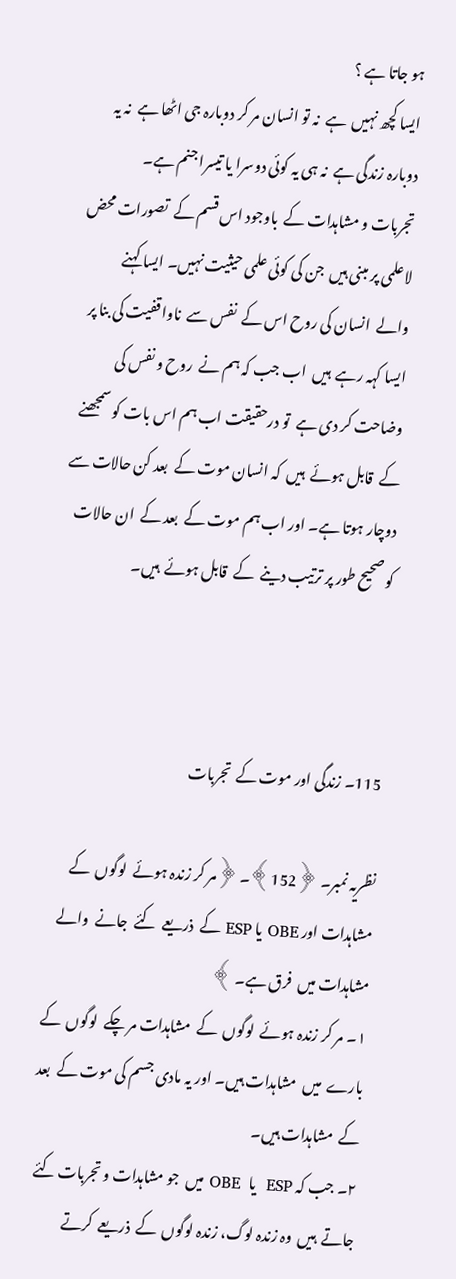ہو جاتا ہے ؟
ایسا کچھ نہیں  ہے  نہ تو انسان مر کر دوبارہ جی اٹھا ہے  نہ یہ دوبارہ زندگی ہے  نہ ہی یہ کوئی دوسرا یا تیسرا جنم ہے۔
تجربات و مشاہدات کے  باوجود اس قسم کے  تصورات محض لاعلمی پر مبنی ہیں  جن کی کوئی علمی حیثیت نہیں۔ ایسا کہنے  والے  انسان کی روح اس کے  نفس سے  ناواقفیت کی بنا پر ایسا کہہ رہے  ہیں  اب جب کہ ہم نے  روح و نفس کی وضاحت کر دی ہے  تو درحقیقت اب ہم اس بات کو سمجھنے  کے  قابل ہوئے  ہیں  کہ انسان موت کے  بعد کن حالات سے  دوچار ہوتا ہے۔ اور اب ہم موت کے  بعد کے  ان حالات کو صحیح طور پر ترتیب دینے  کے  قابل ہوئے  ہیں۔



115۔ زندگی اور موت کے  تجربات

نظریہ نمبر۔ ﴿152﴾۔ ﴿مر کر زندہ ہوئے  لوگوں  کے  مشاہدات اور OBE یا ESP کے  ذریعے  کئے  جانے  والے  مشاہدات میں  فرق ہے۔ ﴾
۱۔ مر کر زندہ ہوئے  لوگوں  کے  مشاہدات مر چکے  لوگوں  کے  بارے  میں  مشاہدات ہیں۔ اور یہ مادی جسم کی موت کے  بعد کے  مشاہدات ہیں۔
۲۔ جب کہ ESP  یا   OBE میں  جو مشاہدات و تجربات کئے  جاتے  ہیں  وہ زندہ لوگ، زندہ لوگوں  کے  ذریعے  کرتے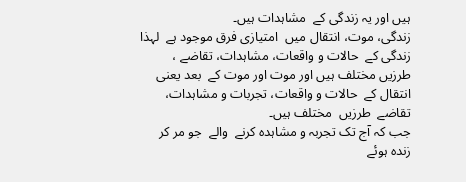ہیں اور یہ زندگی کے  مشاہدات ہیں۔
زندگی، موت، انتقال میں  امتیازی فرق موجود ہے  لہذا
زندگی کے  حالات و واقعات، مشاہدات، تقاضے ، طرزیں مختلف ہیں اور موت اور موت کے  بعد یعنی انتقال کے  حالات و واقعات، تجربات و مشاہدات، تقاضے  طرزیں  مختلف ہیں۔
جب کہ آج تک تجربہ و مشاہدہ کرنے  والے  جو مر کر زندہ ہوئے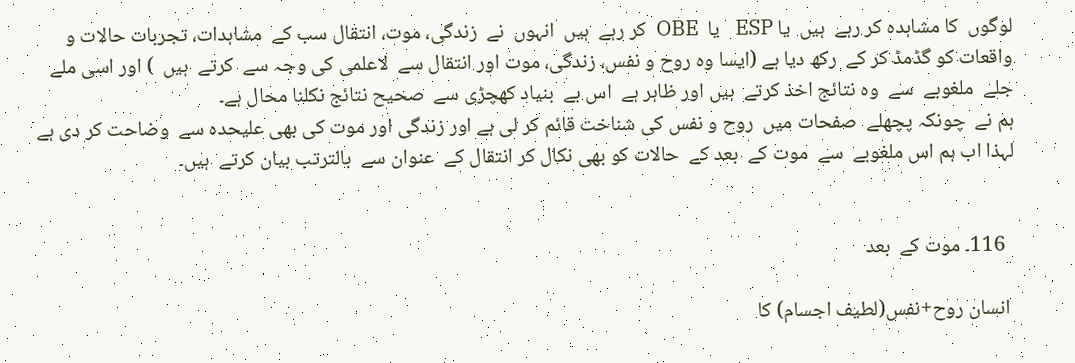لوگوں  کا مشاہدہ کر رہے  ہیں  یا ESP   یا  OBE  کر رہے  ہیں  انہوں  نے  زندگی، موت، انتقال سب کے  مشاہدات، تجربات حالات و واقعات کو گڈمڈ کر کے  رکھ دیا ہے (ایسا وہ روح و نفس، زندگی، موت اور انتقال سے  لاعلمی کی وجہ سے  کرتے  ہیں  ) اور اسی ملے  جلے  ملغوبے  سے  وہ نتائج اخذ کرتے  ہیں اور ظاہر ہے  اس بے  بنیاد کھچڑی سے  صحیح نتائج نکلنا محال ہے۔
ہم نے  چونکہ پچھلے  صفحات میں  روح و نفس کی شناخت قائم کر لی ہے اور زندگی اور موت کی بھی علیحدہ سے  وضاحت کر دی ہے  لہذا اب ہم اس ملغوبے  سے  موت کے  بعد کے  حالات کو بھی نکال کر انتقال کے  عنوان سے  بالترتب بیان کرتے  ہیں۔


  116۔ موت کے  بعد

 انسان روح+نفس(لطیف اجسام) کا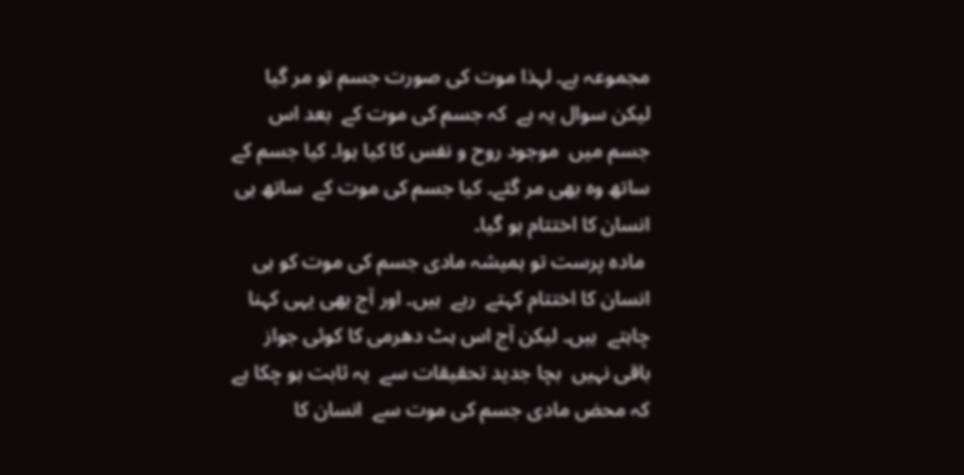مجموعہ ہے۔ لہذا موت کی صورت جسم تو مر گیا لیکن سوال یہ ہے  کہ جسم کی موت کے  بعد اس جسم میں  موجود روح و نفس کا کیا ہوا۔ کیا جسم کے  ساتھ وہ بھی مر گئے۔ کیا جسم کی موت کے  ساتھ ہی انسان کا اختتام ہو گیا۔
 مادہ پرست تو ہمیشہ مادی جسم کی موت کو ہی انسان کا اختتام کہتے  رہے  ہیں۔ اور آج بھی یہی کہنا چاہتے  ہیں۔ لیکن آج اس ہٹ دھرمی کا کوئی جواز باقی نہیں  بچا جدید تحقیقات سے  یہ ثابت ہو چکا ہے  کہ محض مادی جسم کی موت سے  انسان کا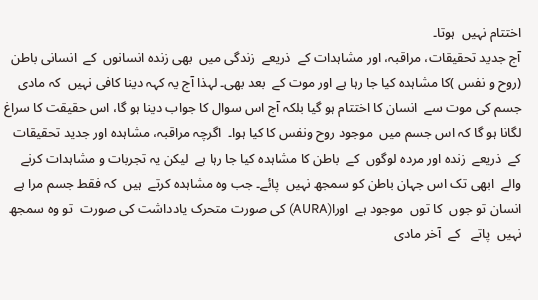اختتام نہیں  ہوتا۔
آج جدید تحقیقات، مراقبہ، اور مشاہدات کے  ذریعے  زندگی میں  بھی زندہ انسانوں  کے  انسانی باطن (روح و نفس )کا مشاہدہ کیا جا رہا ہے اور موت کے  بعد بھی۔ لہذا آج یہ کہہ دینا کافی نہیں  کہ مادی جسم کی موت سے  انسان کا اختتام ہو گیا بلکہ آج اس سوال کا جواب دینا ہو گا، اس حقیقت کا سراغ لگانا ہو گا کہ اس جسم میں  موجود روح ونفس کا کیا ہوا۔  اگرچہ مراقبہ، مشاہدہ اور جدید تحقیقات کے  ذریعے  زندہ اور مردہ لوگوں  کے  باطن کا مشاہدہ کیا جا رہا ہے  لیکن یہ تجربات و مشاہدات کرنے  والے  ابھی تک اس جہان باطن کو سمجھ نہیں  پائے۔ جب وہ مشاہدہ کرتے  ہیں  کہ فقط جسم مرا ہے  انسان تو جوں  کا توں  موجود ہے  اورا(AURA) کی صورت متحرک یادداشت کی صورت  تو وہ سمجھ نہیں  پاتے   کے  آخر مادی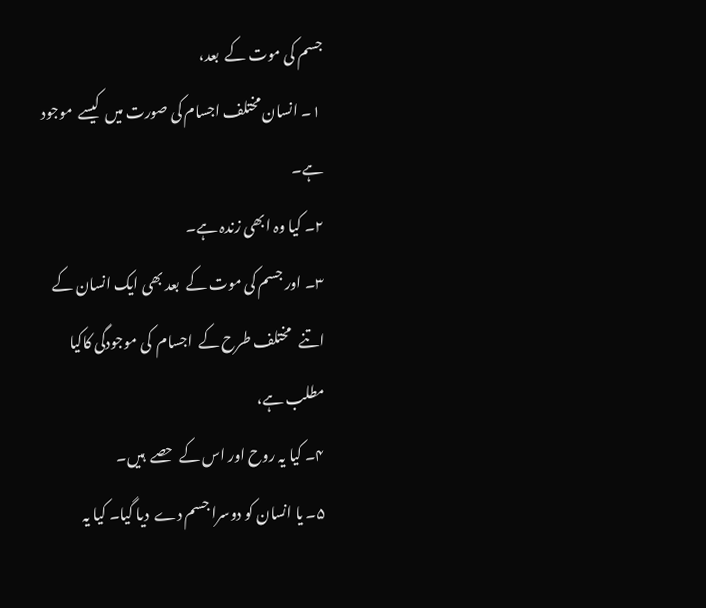جسم کی موت کے  بعد،
 ۱۔ انسان مختلف اجسام کی صورت میں  کیسے  موجود ہے۔
۲۔ کیا وہ ابھی زندہ ہے۔
۳۔ اور جسم کی موت کے  بعد بھی ایک انسان کے  اتنے   مختلف طرح کے  اجسام  کی موجودگی کاکیا مطلب ہے،
۴۔ کیا یہ روح اور اس کے  حصے  ہیں۔
۵۔ یا انسان کو دوسرا جسم دے  دیا گیا۔ کیا یہ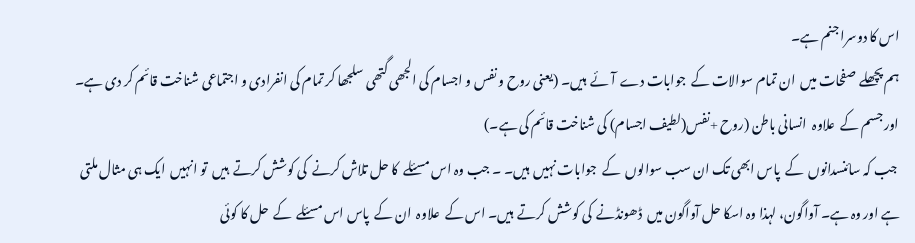اس کا دوسرا جنم ہے۔
ہم پچھلے  صفحات میں  ان تمام سوالات کے  جوابات دے  آئے  ہیں۔ (یعنی روح و نفس و اجسام کی الجھی گتھی سلجھا کر تمام کی انفرادی و اجتماعی شناخت قائم کر دی ہے۔  اور جسم کے  علاوہ  انسانی باطن (روح +نفس(لطیف اجسام) کی شناخت قائم کی ہے۔)
 جب کہ سائنسدانوں  کے  پاس ابھی تک ان سب سوالوں  کے  جوابات نہیں  ہیں۔ ۔ جب وہ اس مسئلے  کا حل تلاش کرنے  کی کوشش کرتے  ہیں  تو انہیں  ایک ہی مثال ملتی ہے اور وہ ہے۔ آواگون، لہذا وہ اسکا حل آواگون میں  ڈھونڈنے  کی کوشش کرتے  ہیں۔ اس کے  علاوہ  ان کے  پاس اس مسئلے  کے  حل کا کوئی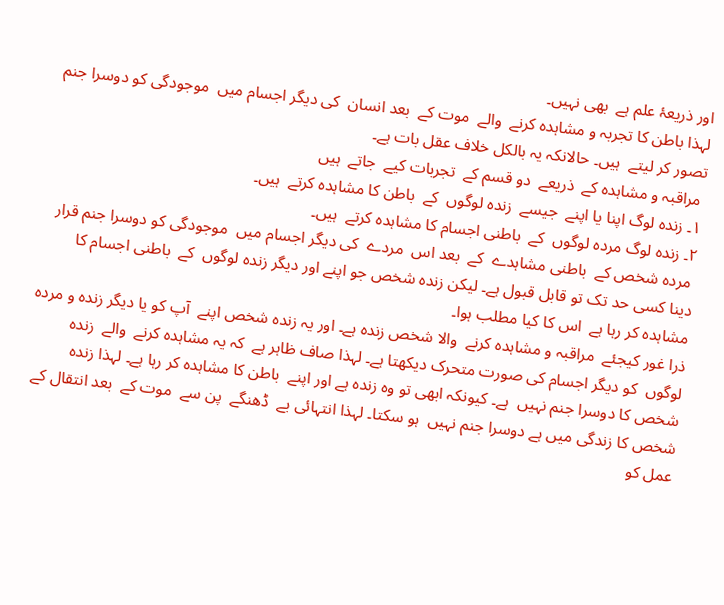اور ذریعۂ علم ہے  بھی نہیں۔
لہذا باطن کا تجربہ و مشاہدہ کرنے  والے  موت کے  بعد انسان  کی دیگر اجسام میں  موجودگی کو دوسرا جنم تصور کر لیتے  ہیں۔ حالانکہ یہ بالکل خلاف عقل بات ہے۔
 مراقبہ و مشاہدہ کے  ذریعے  دو قسم کے  تجربات کیے  جاتے  ہیں
۱۔ زندہ لوگ اپنا یا اپنے  جیسے  زندہ لوگوں  کے  باطن کا مشاہدہ کرتے  ہیں۔
۲۔ زندہ لوگ مردہ لوگوں  کے  باطنی اجسام کا مشاہدہ کرتے  ہیں۔
 مردہ شخص کے  باطنی مشاہدے  کے  بعد اس  مردے  کی دیگر اجسام میں  موجودگی کو دوسرا جنم قرار دینا کسی حد تک تو قابل قبول ہے۔ لیکن زندہ شخص جو اپنے اور دیگر زندہ لوگوں  کے  باطنی اجسام کا مشاہدہ کر رہا ہے  اس کا کیا مطلب ہوا۔
ذرا غور کیجئے  مراقبہ و مشاہدہ کرنے  والا شخص زندہ ہے۔ اور یہ زندہ شخص اپنے  آپ کو یا دیگر زندہ و مردہ لوگوں  کو دیگر اجسام کی صورت متحرک دیکھتا ہے۔ لہذا صاف ظاہر ہے  کہ یہ مشاہدہ کرنے  والے  زندہ شخص کا دوسرا جنم نہیں  ہے۔ کیونکہ ابھی تو وہ زندہ ہے اور اپنے  باطن کا مشاہدہ کر رہا ہے۔ لہذا زندہ شخص کا زندگی میں ہے دوسرا جنم نہیں  ہو سکتا۔ لہذا انتہائی بے  ڈھنگے  پن سے  موت کے  بعد انتقال کے  عمل کو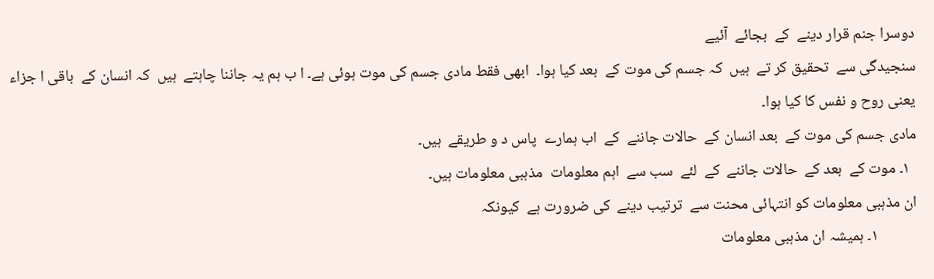دوسرا جنم قرار دینے  کے  بجائے  آئیے                                                                                                                                                                                                                                                                                                                                                                                                     سنجیدگی سے  تحقیق کر تے  ہیں  کہ جسم کی موت کے  بعد کیا ہوا۔  ابھی فقط مادی جسم کی موت ہوئی ہے۔ ا ب ہم یہ جاننا چاہتے  ہیں  کہ انسان کے  باقی ا جزاء یعنی روح و نفس کا کیا ہوا۔
مادی جسم کی موت کے  بعد انسان کے  حالات جاننے  کے  اب ہمارے  پاس د و طریقے  ہیں۔
  ۱۔ موت کے  بعد کے  حالات جاننے  کے  لئے  سب سے  اہم معلومات  مذہبی معلومات ہیں۔
ان مذہبی معلومات کو انتہائی محنت سے  ترتیب دینے  کی ضرورت ہے  کیونکہ
           ۱۔ ہمیشہ ان مذہبی معلومات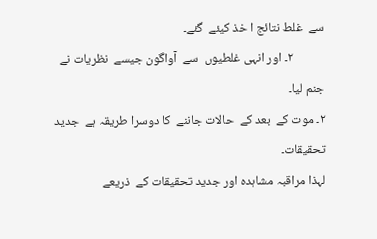سے  غلط نتائج ا خذ کیئے  گئے۔
           ۲۔ اور انہی غلطیوں  سے  آواگون جیسے  نظریات نے  جنم لیا۔
۲۔ موت کے  بعد کے  حالات جاننے  کا دوسرا طریقہ ہے  جدید تحقیقات۔
لہذا مراقبہ مشاہدہ اور جدید تحقیقات کے  ذریعے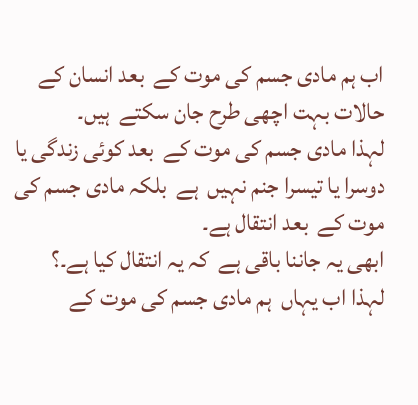اب ہم مادی جسم کی موت کے  بعد انسان کے  حالات بہت اچھی طرح جان سکتے  ہیں۔
لہذا مادی جسم کی موت کے  بعد کوئی زندگی یا دوسرا یا تیسرا جنم نہیں  ہے  بلکہ مادی جسم کی موت کے  بعد انتقال ہے۔
ابھی یہ جاننا باقی ہے  کہ یہ انتقال کیا ہے۔؟
لہذا اب یہاں  ہم مادی جسم کی موت کے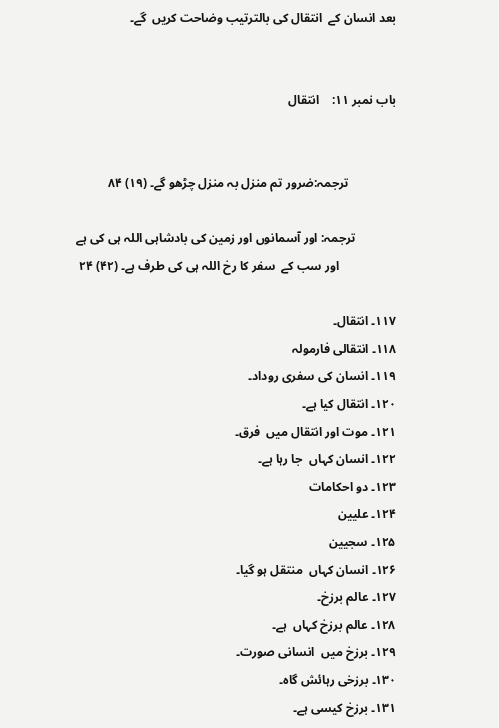بعد انسان کے  انتقال کی بالترتیب وضاحت کریں  گے۔


باب نمبر ۱۱:    انتقال


               ترجمہ:ضرور تم منزل بہ منزل چڑھو گے۔ (۱۹) ۸۴

             ترجمہ: اور آسمانوں اور زمین کی بادشاہی اللہ ہی کی ہے
                  اور سب کے  سفر کا رخ اللہ ہی کی طرف ہے۔ (۴۲) ۲۴

۱۱۷۔ انتقال۔
۱۱۸۔ انتقالی فارمولہ
۱۱۹۔ انسان کی سفری روداد۔
۱۲۰۔ انتقال کیا ہے۔
۱۲۱۔ موت اور انتقال میں  فرق۔
۱۲۲۔ انسان کہاں  جا رہا ہے۔
۱۲۳۔ دو احکامات
۱۲۴۔ علیین
۱۲۵۔ سجیین
۱۲۶۔ انسان کہاں  منتقل ہو گیا۔
۱۲۷۔ عالم برزخ۔
۱۲۸۔ عالم برزخ کہاں  ہے۔
۱۲۹۔ برزخ میں  انسانی صورت۔
۱۳۰۔ برزخی رہائش گاہ۔
۱۳۱۔ برزخ کیسی ہے۔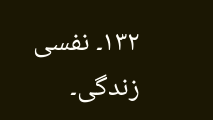۱۳۲۔ نفسی زندگی۔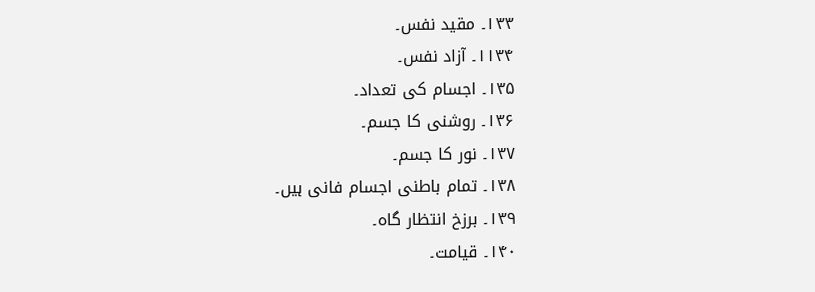۱۳۳۔ مقید نفس۔
۱۱۳۴۔ آزاد نفس۔
۱۳۵۔ اجسام کی تعداد۔
۱۳۶۔ روشنی کا جسم۔
۱۳۷۔ نور کا جسم۔
۱۳۸۔ تمام باطنی اجسام فانی ہیں۔
۱۳۹۔ برزخ انتظار گاہ۔
۱۴۰۔ قیامت۔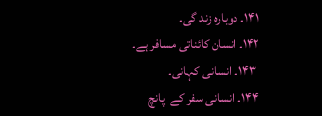۱۴۱۔ دوبارہ زند گی۔
۱۴۲۔ انسان کائناتی مسافر ہے۔
 ۱۴۳۔ انسانی کہانی۔
۱۴۴۔ انسانی سفر کے  پانچ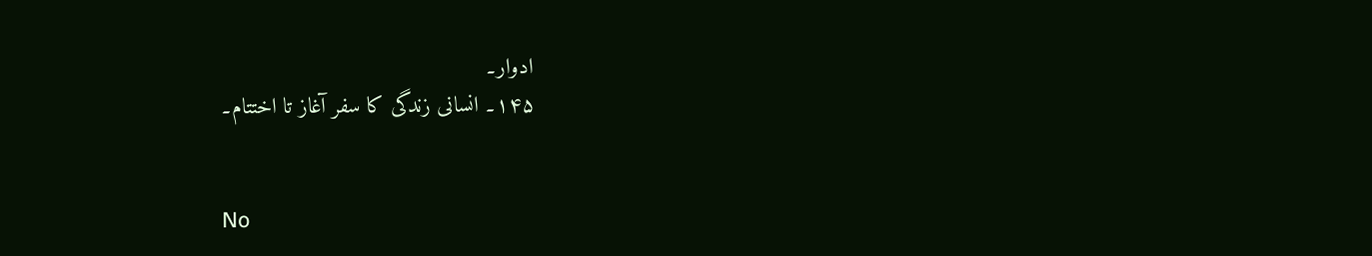ادوار۔
۱۴۵۔ انسانی زندگی کا سفر آغاز تا اختتام۔


No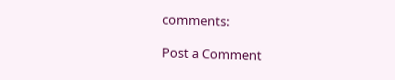comments:

Post a Comment